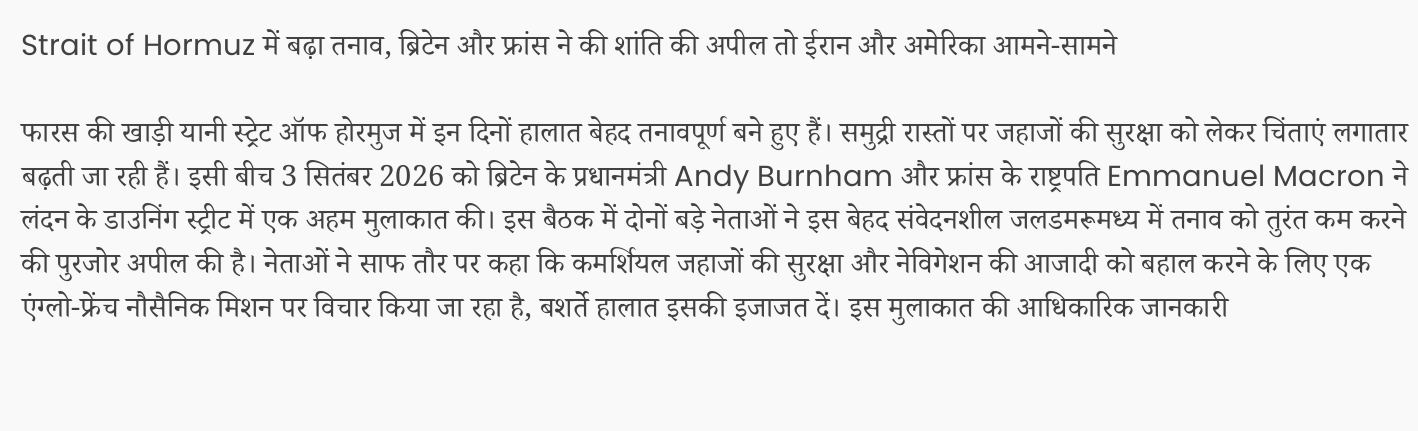Strait of Hormuz में बढ़ा तनाव, ब्रिटेन और फ्रांस ने की शांति की अपील तो ईरान और अमेरिका आमने-सामने

फारस की खाड़ी यानी स्ट्रेट ऑफ होरमुज में इन दिनों हालात बेहद तनावपूर्ण बने हुए हैं। समुद्री रास्तों पर जहाजों की सुरक्षा को लेकर चिंताएं लगातार बढ़ती जा रही हैं। इसी बीच 3 सितंबर 2026 को ब्रिटेन के प्रधानमंत्री Andy Burnham और फ्रांस के राष्ट्रपति Emmanuel Macron ने लंदन के डाउनिंग स्ट्रीट में एक अहम मुलाकात की। इस बैठक में दोनों बड़े नेताओं ने इस बेहद संवेदनशील जलडमरूमध्य में तनाव को तुरंत कम करने की पुरजोर अपील की है। नेताओं ने साफ तौर पर कहा कि कमर्शियल जहाजों की सुरक्षा और नेविगेशन की आजादी को बहाल करने के लिए एक एंग्लो-फ्रेंच नौसैनिक मिशन पर विचार किया जा रहा है, बशर्ते हालात इसकी इजाजत दें। इस मुलाकात की आधिकारिक जानकारी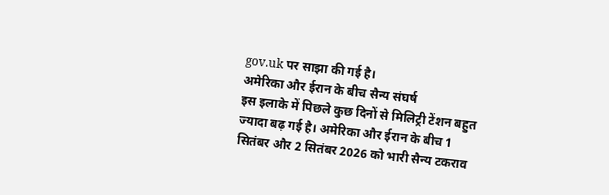gov.uk पर साझा की गई है।
अमेरिका और ईरान के बीच सैन्य संघर्ष
इस इलाके में पिछले कुछ दिनों से मिलिट्री टेंशन बहुत ज्यादा बढ़ गई है। अमेरिका और ईरान के बीच 1 सितंबर और 2 सितंबर 2026 को भारी सैन्य टकराव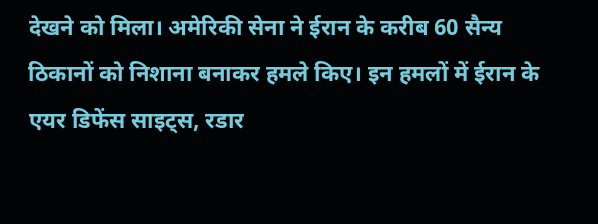देखने को मिला। अमेरिकी सेना ने ईरान के करीब 60 सैन्य ठिकानों को निशाना बनाकर हमले किए। इन हमलों में ईरान के एयर डिफेंस साइट्स, रडार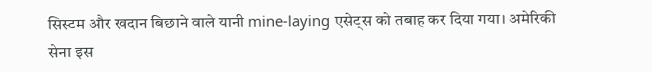सिस्टम और खदान बिछाने वाले यानी mine-laying एसेट्स को तबाह कर दिया गया। अमेरिकी सेना इस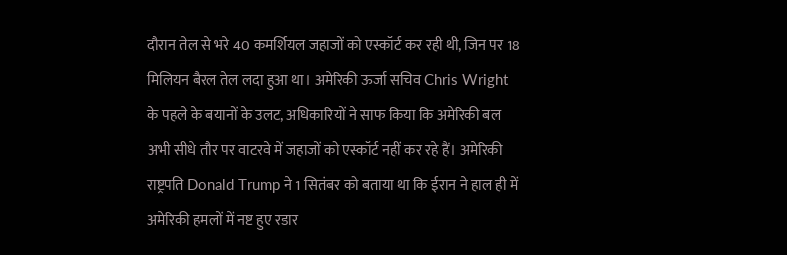दौरान तेल से भरे 40 कमर्शियल जहाजों को एस्कॉर्ट कर रही थी, जिन पर 18 मिलियन बैरल तेल लदा हुआ था। अमेरिकी ऊर्जा सचिव Chris Wright के पहले के बयानों के उलट, अधिकारियों ने साफ किया कि अमेरिकी बल अभी सीधे तौर पर वाटरवे में जहाजों को एस्कॉर्ट नहीं कर रहे हैं। अमेरिकी राष्ट्रपति Donald Trump ने 1 सितंबर को बताया था कि ईरान ने हाल ही में अमेरिकी हमलों में नष्ट हुए रडार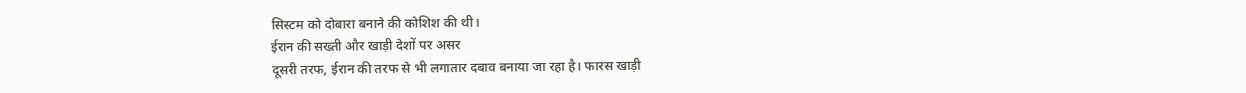सिस्टम को दोबारा बनाने की कोशिश की थी।
ईरान की सख्ती और खाड़ी देशों पर असर
दूसरी तरफ, ईरान की तरफ से भी लगातार दबाव बनाया जा रहा है। फारस खाड़ी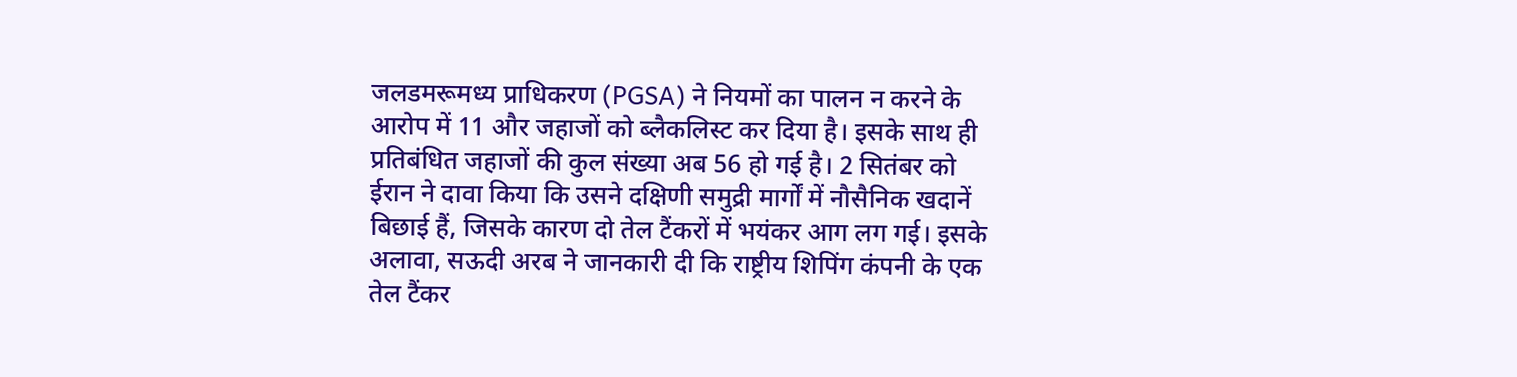जलडमरूमध्य प्राधिकरण (PGSA) ने नियमों का पालन न करने के आरोप में 11 और जहाजों को ब्लैकलिस्ट कर दिया है। इसके साथ ही प्रतिबंधित जहाजों की कुल संख्या अब 56 हो गई है। 2 सितंबर को ईरान ने दावा किया कि उसने दक्षिणी समुद्री मार्गों में नौसैनिक खदानें बिछाई हैं, जिसके कारण दो तेल टैंकरों में भयंकर आग लग गई। इसके अलावा, सऊदी अरब ने जानकारी दी कि राष्ट्रीय शिपिंग कंपनी के एक तेल टैंकर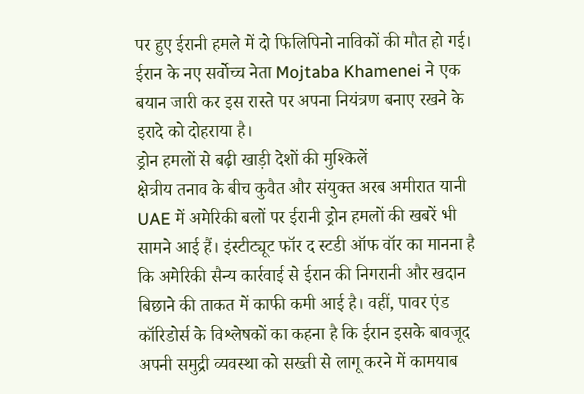पर हुए ईरानी हमले में दो फिलिपिनो नाविकों की मौत हो गई। ईरान के नए सर्वोच्च नेता Mojtaba Khamenei ने एक बयान जारी कर इस रास्ते पर अपना नियंत्रण बनाए रखने के इरादे को दोहराया है।
ड्रोन हमलों से बढ़ी खाड़ी देशों की मुश्किलें
क्षेत्रीय तनाव के बीच कुवैत और संयुक्त अरब अमीरात यानी UAE में अमेरिकी बलों पर ईरानी ड्रोन हमलों की खबरें भी सामने आई हैं। इंस्टीट्यूट फॉर द स्टडी ऑफ वॉर का मानना है कि अमेरिकी सैन्य कार्रवाई से ईरान की निगरानी और खदान बिछाने की ताकत में काफी कमी आई है। वहीं, पावर एंड कॉरिडोर्स के विश्लेषकों का कहना है कि ईरान इसके बावजूद अपनी समुद्री व्यवस्था को सख्ती से लागू करने में कामयाब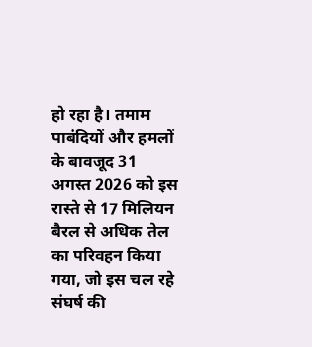हो रहा है। तमाम पाबंदियों और हमलों के बावजूद 31 अगस्त 2026 को इस रास्ते से 17 मिलियन बैरल से अधिक तेल का परिवहन किया गया, जो इस चल रहे संघर्ष की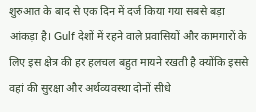शुरुआत के बाद से एक दिन में दर्ज किया गया सबसे बड़ा आंकड़ा है। Gulf देशों में रहने वाले प्रवासियों और कामगारों के लिए इस क्षेत्र की हर हलचल बहुत मायने रखती है क्योंकि इससे वहां की सुरक्षा और अर्थव्यवस्था दोनों सीधे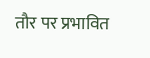तौर पर प्रभावित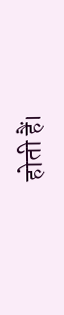होती हैं।